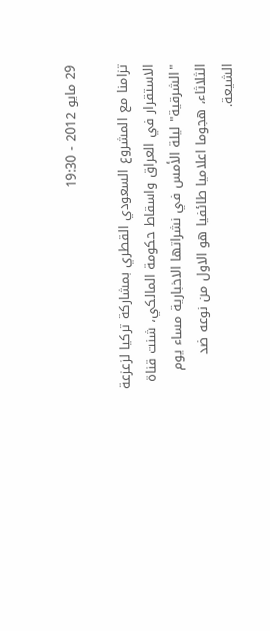29 مايو 2012 - 19:30

تزامنا مع المشروع السعودي القطري بمشاركة تركيا لزعزعة الاستقرار في العراق واسقاط حكومة المالكي، شنت قناة "الشرقية" ليلة الأمس في نشراتها الاخبارية مساء يوم الثلاثاء، هجوما اعلاميا طائفيا هو الاول من نوعه ضد الشيعة.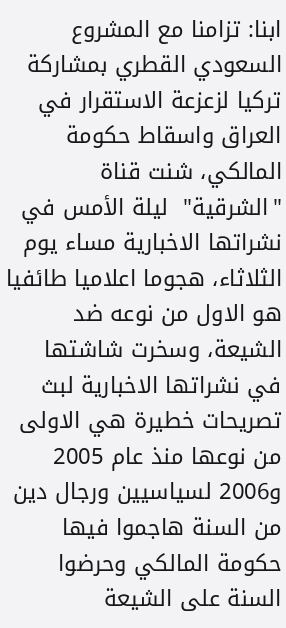ابنا: تزامنا مع المشروع السعودي القطري بمشاركة تركيا لزعزعة الاستقرار في العراق واسقاط حكومة المالكي، شنت قناة "الشرقية"  ليلة الأمس في نشراتها الاخبارية مساء يوم الثلاثاء، هجوما اعلاميا طائفيا هو الاول من نوعه ضد الشيعة، وسخرت شاشتها في نشراتها الاخبارية لبث تصريحات خطيرة هي الاولى من نوعها منذ عام 2005 و2006 لسياسيين ورجال دين من السنة هاجموا فيها حكومة المالكي وحرضوا السنة على الشيعة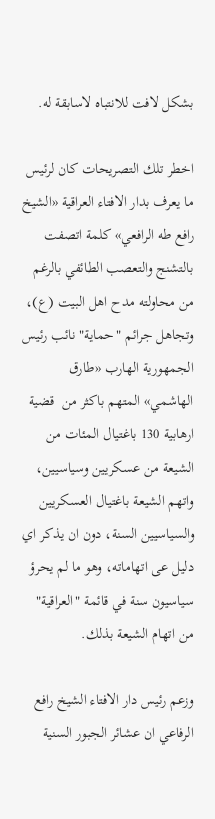بشكل لافت للانتباه لاسابقة له.

اخطر تلك التصريحات كان لرئيس ما يعرف بدار الافتاء العراقية «الشيخ رافع طه الرافعي» كلمة اتصفت بالتشنج والتعصب الطائفي بالرغم من محاولته مدح اهل البيت (ع)، وتجاهل جرائم "حماية" نائب رئيس الجمهورية الهارب «طارق الهاشمي» المتهم باكثر من  قضية ارهابية 130 باغتيال المئات من الشيعة من عسكريين وسياسيين، واتهم الشيعة باغتيال العسكريين والسياسيين السنة، دون ان يذكر اي دليل عى اتهاماته، وهو ما لم يحرؤ سياسيون سنة في قائمة "العراقية" من اتهام الشيعة بذلك.

وزعم رئيس دار الافتاء الشيخ رافع الرفاعي ان عشائر الجبور السنية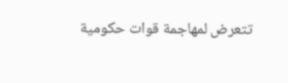تتعرض لمهاجمة قوات حكومية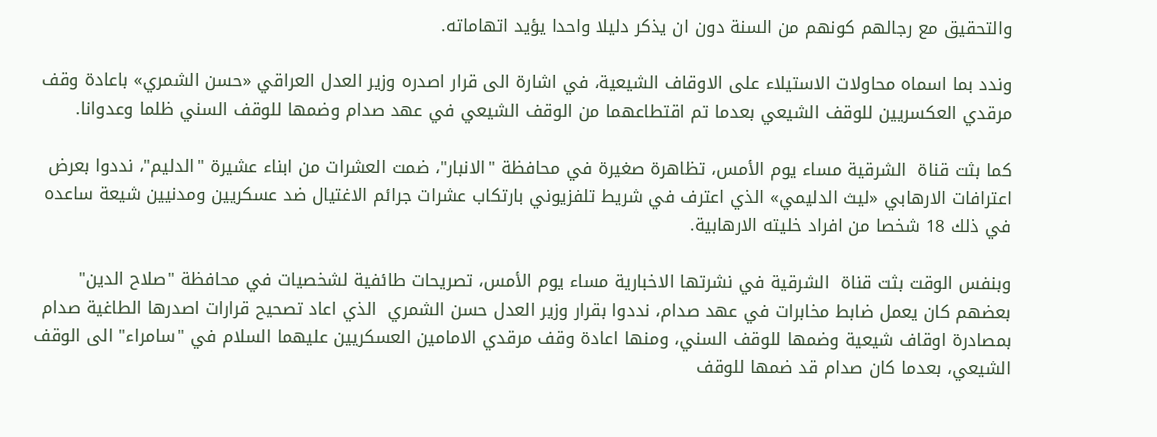والتحقيق مع رجالهم كونهم من السنة دون ان يذكر دليلا واحدا يؤيد اتهاماته.

وندد بما اسماه محاولات الاستيلاء على الاوقاف الشيعية، في اشارة الى قرار اصدره وزير العدل العراقي «حسن الشمري» باعادة وقف مرقدي العكسريين للوقف الشيعي بعدما تم اقتطاعهما من الوقف الشيعي في عهد صدام وضمها للوقف السني ظلما وعدوانا.

كما بثت قناة  الشرقية مساء يوم الأمس، تظاهرة صغيرة في محافظة "الانبار"، ضمت العشرات من ابناء عشيرة "الدليم"، نددوا بعرض اعترافات الارهابي «ليث الدليمي» الذي اعترف في شريط تلفزيوني بارتكاب عشرات جرائم الاغتيال ضد عسكريين ومدنيين شيعة ساعده في ذلك 18 شخصا من افراد خليته الارهابية.

وبنفس الوقت بثت قناة  الشرقية في نشرتها الاخبارية مساء يوم الأمس، تصريحات طائفية لشخصيات في محافظة "صلاح الدين" بعضهم كان يعمل ضابط مخابرات في عهد صدام، نددوا بقرار وزير العدل حسن الشمري  الذي اعاد تصحيح قرارات اصدرها الطاغية صدام بمصادرة اوقاف شيعية وضمها للوقف السني، ومنها اعادة وقف مرقدي الامامين العسكريين عليهما السلام في "سامراء" الى الوقف الشيعي، بعدما كان صدام قد ضمها للوقف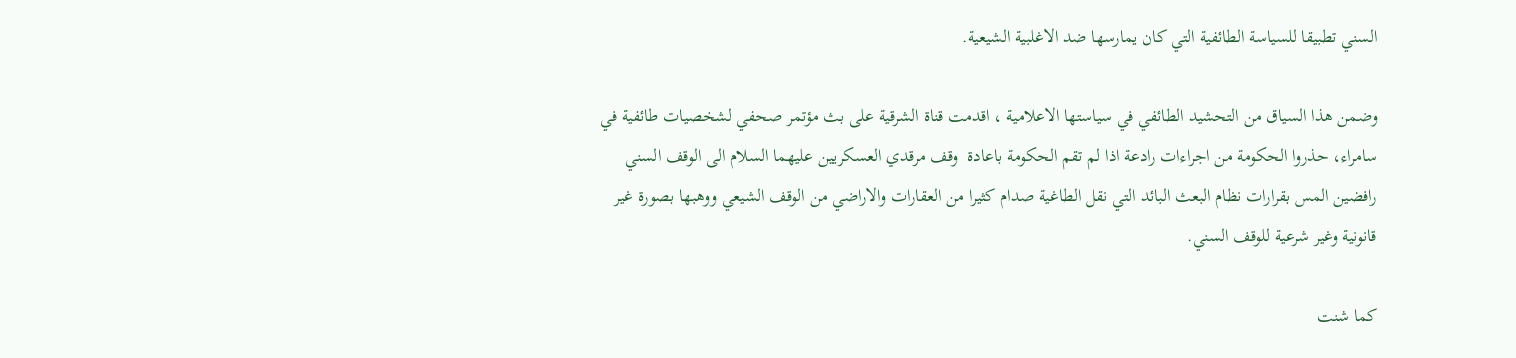السني تطبيقا للسياسة الطائفیة التي كان يمارسها ضد الاغلبية الشيعية.

وضمن هذا السياق من التحشيد الطائفي في سياستها الاعلامية ، اقدمت قناة الشرقية على بث مؤتمر صحفي لشخصيات طائفية في سامراء، حذروا الحكومة من اجراءات رادعة اذا لم تقم الحكومة باعادة  وقف مرقدي العسكريين عليهما السلام الى الوقف السني رافضين المس بقرارات نظام البعث البائد التي نقل الطاغية صدام كثيرا من العقارات والاراضي من الوقف الشيعي ووهبها بصورة غير قانونية وغير شرعية للوقف السني.

كما شنت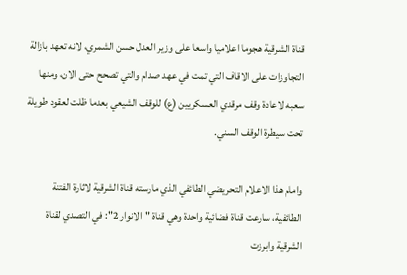قناة الشرقية هجوما اعلاميا واسعا على وزير العدل حسن الشمري، لانه تعهد بازالة التجاوزات على الاقاف التي تمت في عهد صدام والتي تصحح حتى الان، ومنها سعبه لاعادة وقف مرقدي العسكريين (ع) للوقف الشيعي بعدما ظلت لعقود طويلة تحت سيطرة الوقف السني.

وامام هذا الاعلام التحريضي الطائفي الذي مارسته قناة الشرقية لاثارة الفتنة الطائفية، سارعت قناة فضائية واحدة وهي قناة "الانوار 2": في التصدي لقناة الشرقية وابرزت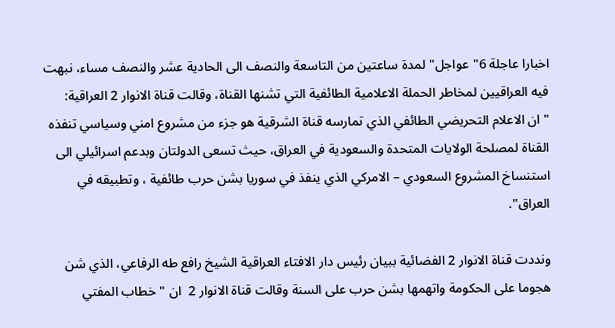اخبارا عاجلة 6"عواجل" لمدة ساعتين من التاسعة والنصف الى الحادية عشر والنصف مساء، نبهت فيه العراقيين لمخاطر الحملة الاعلامية الطائفية التي تشنها القناة، وقالت قناة الانوار 2 العراقية:  "ان الاعلام التحريضي الطائفي الذي تمارسه قناة الشرقية هو جزء من مشروع امني وسياسي تنفذه القناة لمصلحة الولايات المتحدة والسعودية في العراق، حيث تسعى الدولتان وبدعم اسرائيلي الى استنساخ المشروع السعودي – الامركي الذي ينفذ في سوريا بشن حرب طائفية ، وتطبيقه في العراق".

ونددت قناة الانوار 2 الفضائية ببيان رئيس دار الافتاء العراقية الشيخ رافع طه الرفاعي، الذي شن هجوما على الحكومة واتهمها بشن حرب على السنة وقالت قناة الانوار 2  ان "خطاب المفتي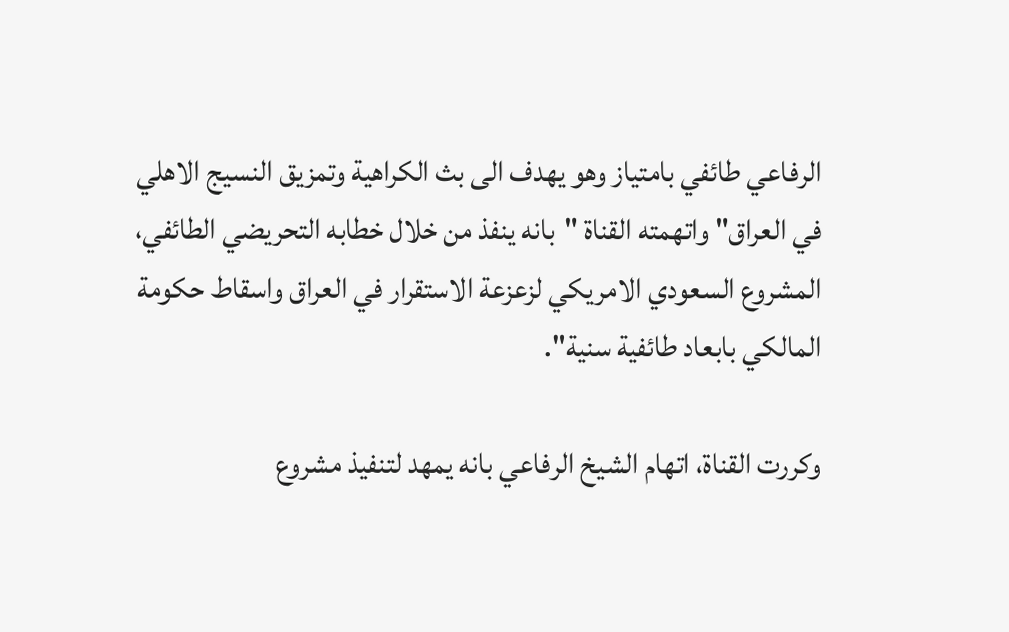الرفاعي طائفي بامتياز وهو يهدف الى بث الكراهية وتمزيق النسيج الاهلي في العراق" واتهمته القناة "بانه ينفذ من خلال خطابه التحريضي الطائفي، المشروع السعودي الامريكي لزعزعة الاستقرار في العراق واسقاط حكومة المالكي بابعاد طائفية سنية".

وكررت القناة، اتهام الشيخ الرفاعي بانه يمهد لتنفيذ مشروع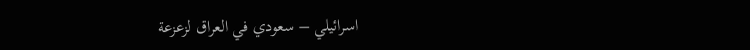اسرائيلي – سعودي في العراق لزعزعة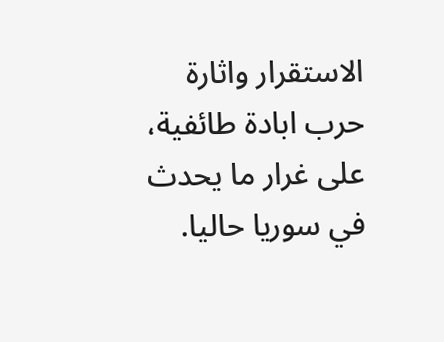الاستقرار واثارة حرب ابادة طائفية، على غرار ما يحدث في سوريا حاليا.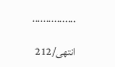................

انتهی/212